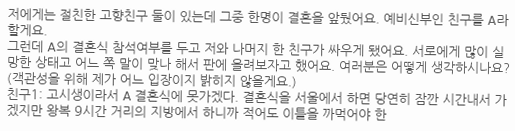저에게는 절친한 고향친구 둘이 있는데 그중 한명이 결혼을 앞뒀어요. 예비신부인 친구를 A라 할게요.
그런데 A의 결혼식 참석여부를 두고 저와 나머지 한 친구가 싸우게 됐어요. 서로에게 많이 실망한 상태고 어느 쪽 말이 맞나 해서 판에 올려보자고 했어요. 여러분은 어떻게 생각하시나요? (객관성을 위해 제가 어느 입장이지 밝히지 않을게요.)
친구1: 고시생이라서 A 결혼식에 못가겠다. 결혼식을 서울에서 하면 당연히 잠깐 시간내서 가겠지만 왕복 9시간 거리의 지방에서 하니까 적어도 이틀을 까먹어야 한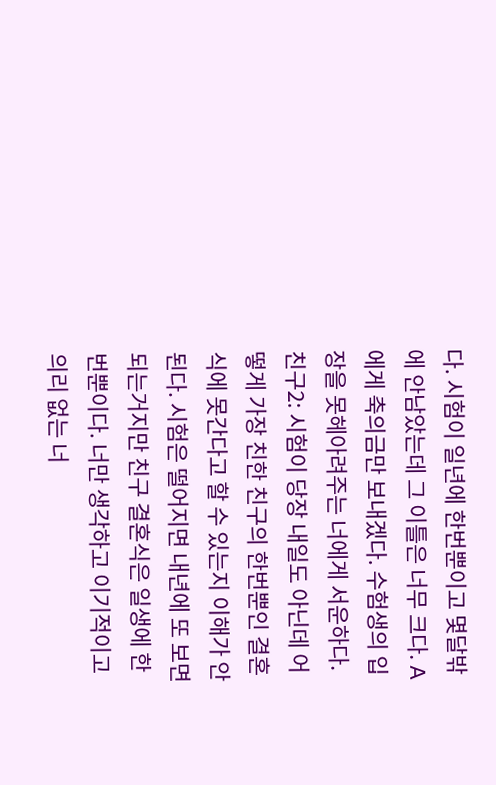다. 시험이 일년에 한번뿐이고 몇달밖에 안남았는데 그 이틀은 너무 크다. A에게 축의금만 보내겠다. 수험생의 입장을 못헤아려주는 너에게 서운하다.
친구2: 시험이 당장 내일도 아닌데 어떻게 가장 친한 친구의 한번뿐인 결혼식에 못간다고 할 수 있는지 이해가 안된다. 시험은 떨어지면 내년에 또 보면 되는거지만 친구 결혼식은 일생에 한번뿐이다. 너만 생각하고 이기적이고 의리 없는 너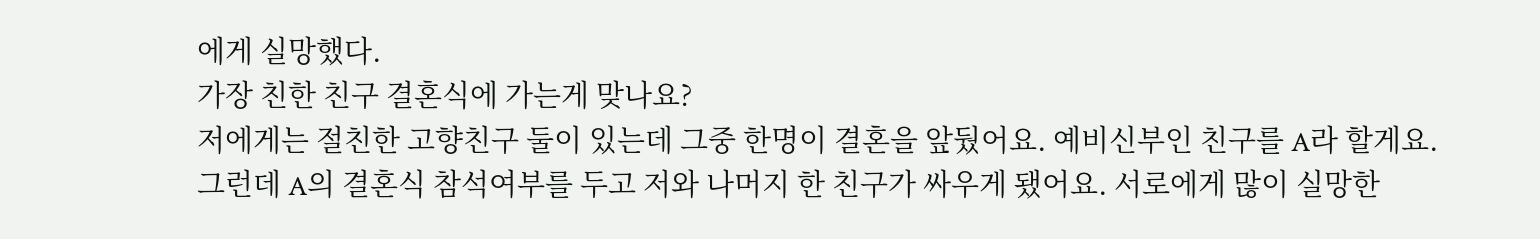에게 실망했다.
가장 친한 친구 결혼식에 가는게 맞나요?
저에게는 절친한 고향친구 둘이 있는데 그중 한명이 결혼을 앞뒀어요. 예비신부인 친구를 A라 할게요.
그런데 A의 결혼식 참석여부를 두고 저와 나머지 한 친구가 싸우게 됐어요. 서로에게 많이 실망한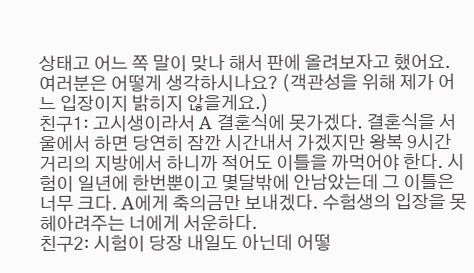상태고 어느 쪽 말이 맞나 해서 판에 올려보자고 했어요. 여러분은 어떻게 생각하시나요? (객관성을 위해 제가 어느 입장이지 밝히지 않을게요.)
친구1: 고시생이라서 A 결혼식에 못가겠다. 결혼식을 서울에서 하면 당연히 잠깐 시간내서 가겠지만 왕복 9시간 거리의 지방에서 하니까 적어도 이틀을 까먹어야 한다. 시험이 일년에 한번뿐이고 몇달밖에 안남았는데 그 이틀은 너무 크다. A에게 축의금만 보내겠다. 수험생의 입장을 못헤아려주는 너에게 서운하다.
친구2: 시험이 당장 내일도 아닌데 어떻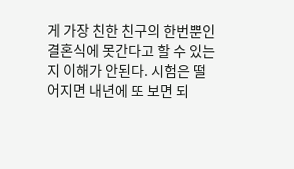게 가장 친한 친구의 한번뿐인 결혼식에 못간다고 할 수 있는지 이해가 안된다. 시험은 떨어지면 내년에 또 보면 되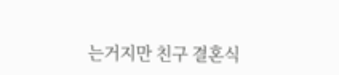는거지만 친구 결혼식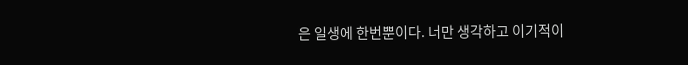은 일생에 한번뿐이다. 너만 생각하고 이기적이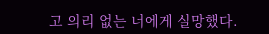고 의리 없는 너에게 실망했다.